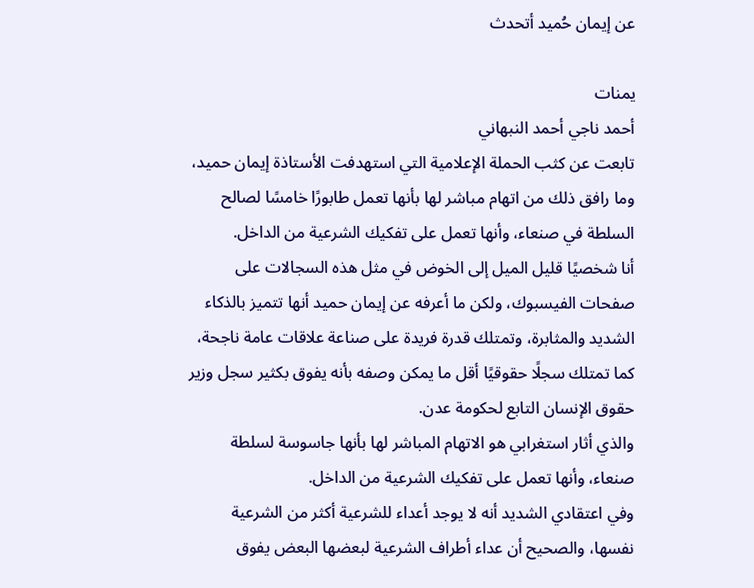عن إيمان حُميد أتحدث

يمنات
أحمد ناجي أحمد النبهاني
تابعت عن كثب الحملة الإعلامية التي استهدفت الأستاذة إيمان حميد، وما رافق ذلك من اتهام مباشر لها بأنها تعمل طابورًا خامسًا لصالح السلطة في صنعاء، وأنها تعمل على تفكيك الشرعية من الداخل.
أنا شخصيًا قليل الميل إلى الخوض في مثل هذه السجالات على صفحات الفيسبوك، ولكن ما أعرفه عن إيمان حميد أنها تتميز بالذكاء الشديد والمثابرة، وتمتلك قدرة فريدة على صناعة علاقات عامة ناجحة، كما تمتلك سجلًا حقوقيًا أقل ما يمكن وصفه بأنه يفوق بكثير سجل وزير حقوق الإنسان التابع لحكومة عدن.
والذي أثار استغرابي هو الاتهام المباشر لها بأنها جاسوسة لسلطة صنعاء، وأنها تعمل على تفكيك الشرعية من الداخل.
وفي اعتقادي الشديد أنه لا يوجد أعداء للشرعية أكثر من الشرعية نفسها، والصحيح أن عداء أطراف الشرعية لبعضها البعض يفوق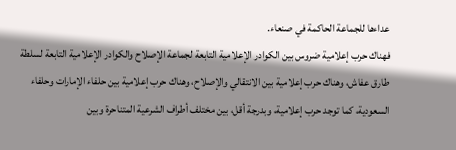عداءها للجماعة الحاكمة في صنعاء.
فهناك حرب إعلامية ضروس بين الكوادر الإعلامية التابعة لجماعة الإصلاح والكوادر الإعلامية التابعة لسلطة طارق عفاش، وهناك حرب إعلامية بين الانتقالي والإصلاح، وهناك حرب إعلامية بين حلفاء الإمارات وحلفاء السعودية، كما توجد حرب إعلامية، وبدرجة أقل، بين مختلف أطراف الشرعية المتناحرة وبين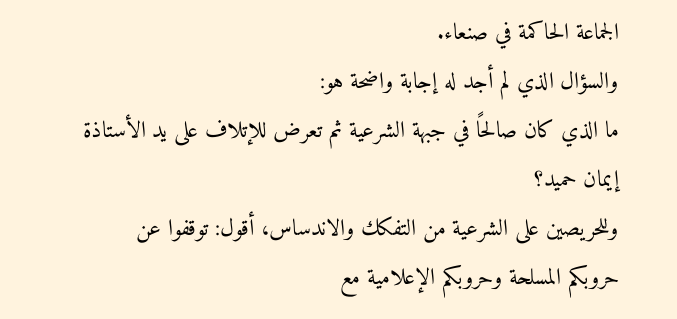الجماعة الحاكمة في صنعاء.
والسؤال الذي لم أجد له إجابة واضحة هو:
ما الذي كان صالحًا في جبهة الشرعية ثم تعرض للإتلاف على يد الأستاذة إيمان حميد؟
وللحريصين على الشرعية من التفكك والاندساس، أقول: توقفوا عن حروبكم المسلحة وحروبكم الإعلامية مع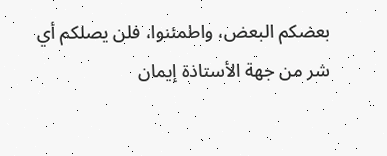بعضكم البعض، واطمئنوا، فلن يصلكم أي شر من جهة الأستاذة إيمان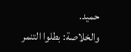حميد.
والخلاصة: بطلوا التنمر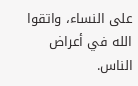على النساء، واتقوا الله في أعراض الناس.